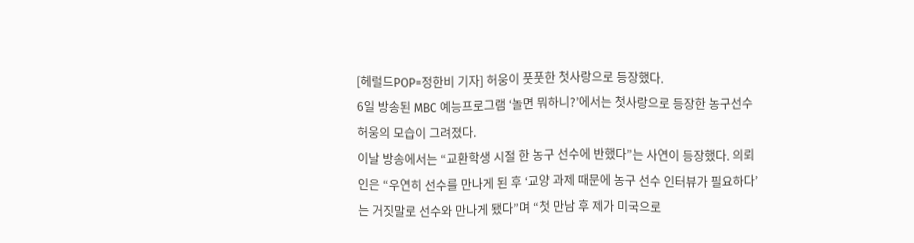[헤럴드POP=정한비 기자] 허웅이 풋풋한 첫사랑으로 등장했다.
6일 방송된 MBC 예능프로그램 ‘놀면 뭐하니?’에서는 첫사랑으로 등장한 농구선수 허웅의 모습이 그려졌다.
이날 방송에서는 “교환학생 시절 한 농구 선수에 반했다”는 사연이 등장했다. 의뢰인은 “우연히 선수를 만나게 된 후 ‘교양 과제 때문에 농구 선수 인터뷰가 필요하다’는 거짓말로 선수와 만나게 됐다”며 “첫 만남 후 제가 미국으로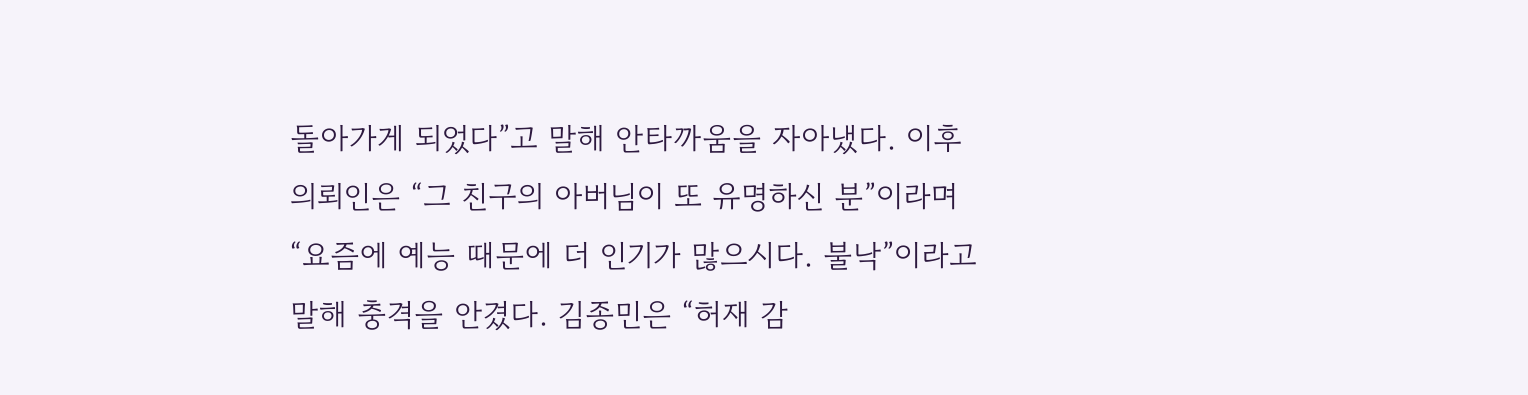돌아가게 되었다”고 말해 안타까움을 자아냈다. 이후 의뢰인은 “그 친구의 아버님이 또 유명하신 분”이라며 “요즘에 예능 때문에 더 인기가 많으시다. 불낙”이라고 말해 충격을 안겼다. 김종민은 “허재 감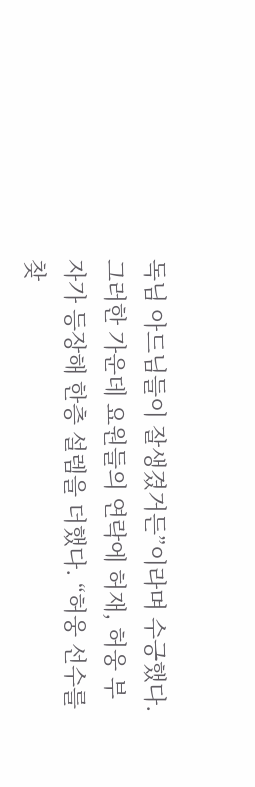독님 아드님들이 잘생겼거든”이라며 수긍했다.
그러한 가운데 요원들의 연락에 허재, 허웅 부자가 등장해 한층 설렘을 더했다. “허웅 선수를 찾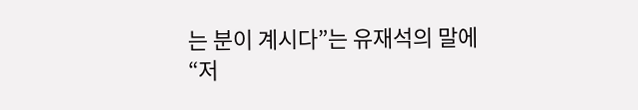는 분이 계시다”는 유재석의 말에 “저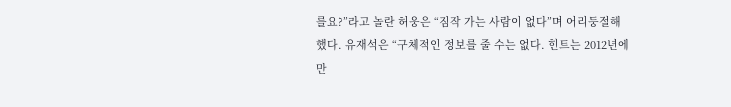를요?”라고 놀란 허웅은 “짐작 가는 사람이 없다”며 어리둥절해 했다. 유재석은 “구체적인 정보를 줄 수는 없다. 힌트는 2012년에 만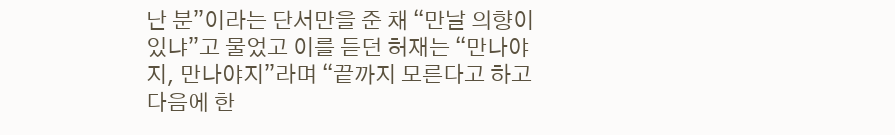난 분”이라는 단서만을 준 채 “만날 의향이 있냐”고 물었고 이를 듣던 허재는 “만나야지, 만나야지”라며 “끝까지 모른다고 하고 다음에 한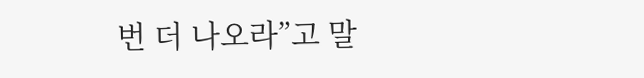번 더 나오라”고 말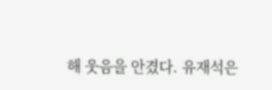해 웃음을 안겼다. 유재석은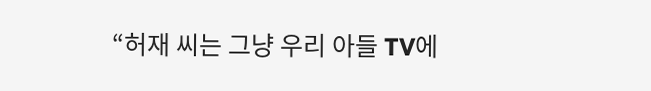“허재 씨는 그냥 우리 아들 TV에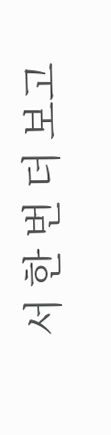서 한 번 더 보고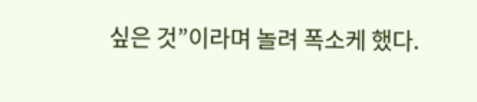싶은 것”이라며 놀려 폭소케 했다.